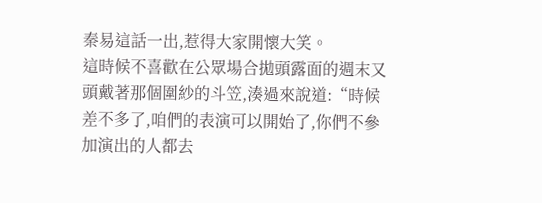秦易這話一出,惹得大家開懷大笑。
這時候不喜歡在公眾場合拋頭露面的週末又頭戴著那個圍紗的斗笠,湊過來說道:“時候差不多了,咱們的表演可以開始了,你們不參加演出的人都去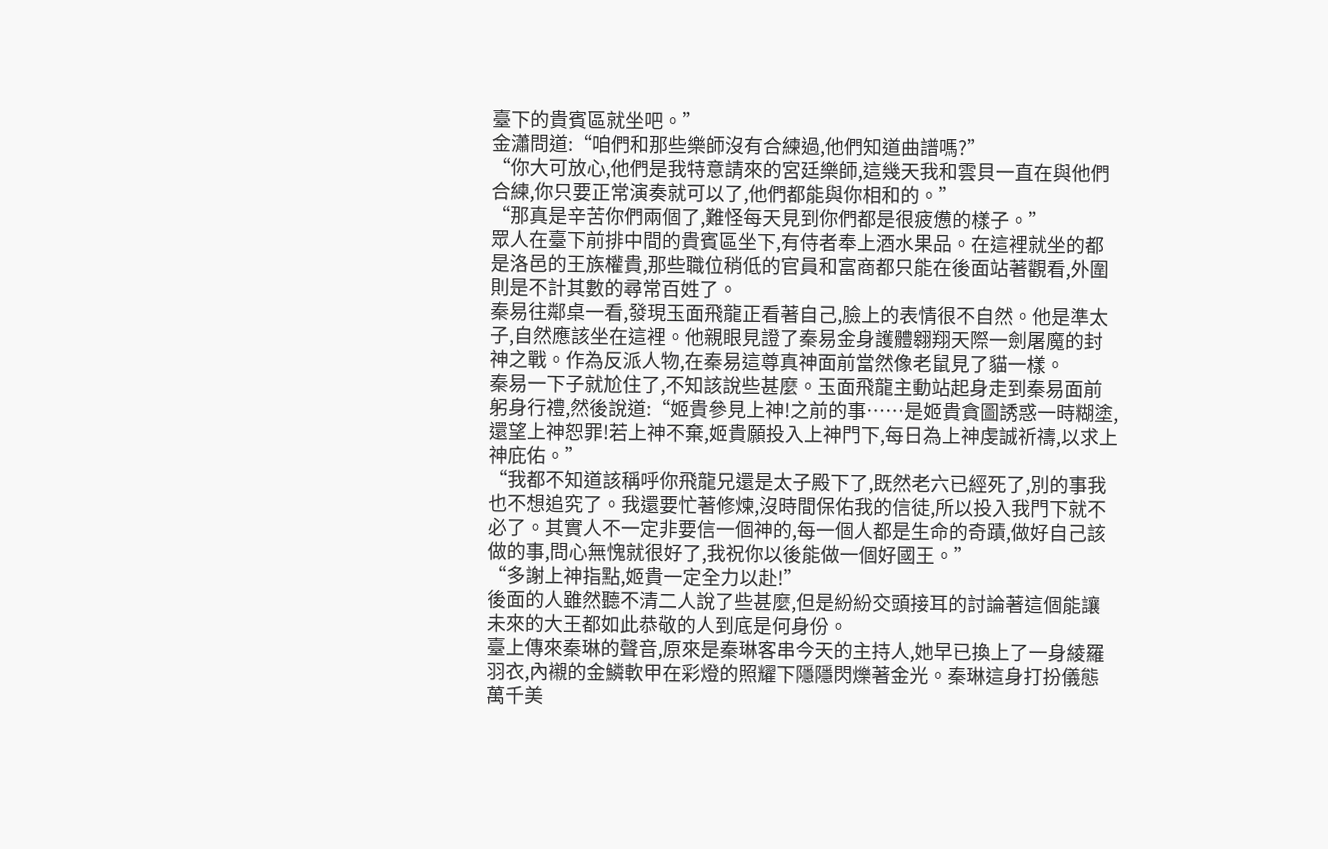臺下的貴賓區就坐吧。”
金瀟問道:“咱們和那些樂師沒有合練過,他們知道曲譜嗎?”
“你大可放心,他們是我特意請來的宮廷樂師,這幾天我和雲貝一直在與他們合練,你只要正常演奏就可以了,他們都能與你相和的。”
“那真是辛苦你們兩個了,難怪每天見到你們都是很疲憊的樣子。”
眾人在臺下前排中間的貴賓區坐下,有侍者奉上酒水果品。在這裡就坐的都是洛邑的王族權貴,那些職位稍低的官員和富商都只能在後面站著觀看,外圍則是不計其數的尋常百姓了。
秦易往鄰桌一看,發現玉面飛龍正看著自己,臉上的表情很不自然。他是準太子,自然應該坐在這裡。他親眼見證了秦易金身護體翱翔天際一劍屠魔的封神之戰。作為反派人物,在秦易這尊真神面前當然像老鼠見了貓一樣。
秦易一下子就尬住了,不知該說些甚麼。玉面飛龍主動站起身走到秦易面前躬身行禮,然後說道:“姬貴參見上神!之前的事……是姬貴貪圖誘惑一時糊塗,還望上神恕罪!若上神不棄,姬貴願投入上神門下,每日為上神虔誠祈禱,以求上神庇佑。”
“我都不知道該稱呼你飛龍兄還是太子殿下了,既然老六已經死了,別的事我也不想追究了。我還要忙著修煉,沒時間保佑我的信徒,所以投入我門下就不必了。其實人不一定非要信一個神的,每一個人都是生命的奇蹟,做好自己該做的事,問心無愧就很好了,我祝你以後能做一個好國王。”
“多謝上神指點,姬貴一定全力以赴!”
後面的人雖然聽不清二人說了些甚麼,但是紛紛交頭接耳的討論著這個能讓未來的大王都如此恭敬的人到底是何身份。
臺上傳來秦琳的聲音,原來是秦琳客串今天的主持人,她早已換上了一身綾羅羽衣,內襯的金鱗軟甲在彩燈的照耀下隱隱閃爍著金光。秦琳這身打扮儀態萬千美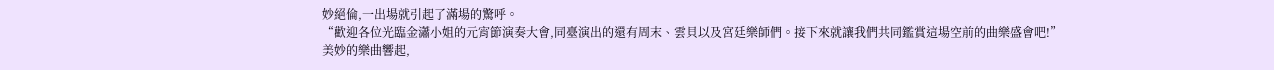妙絕倫,一出場就引起了滿場的驚呼。
“歡迎各位光臨金瀟小姐的元宵節演奏大會,同臺演出的還有周末、雲貝以及宮廷樂師們。接下來就讓我們共同鑑賞這場空前的曲樂盛會吧!”
美妙的樂曲響起,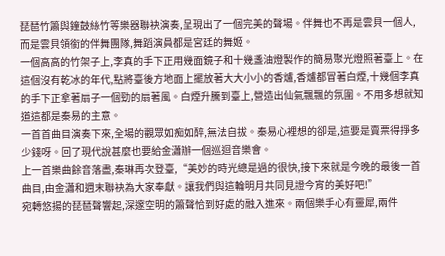琵琶竹簫與鐘鼓絲竹等樂器聯袂演奏,呈現出了一個完美的聲場。伴舞也不再是雲貝一個人, 而是雲貝領銜的伴舞團隊,舞蹈演員都是宮廷的舞姬。
一個高高的竹架子上,李真的手下正用幾面鏡子和十幾盞油燈製作的簡易聚光燈照著臺上。在這個沒有乾冰的年代,點將臺後方地面上擺放著大大小小的香爐,香爐都冒著白煙,十幾個李真的手下正拿著扇子一個勁的扇著風。白煙升騰到臺上,營造出仙氣飄飄的氛圍。不用多想就知道這都是秦易的主意。
一首首曲目演奏下來,全場的觀眾如痴如醉,無法自拔。秦易心裡想的卻是,這要是賣票得掙多少錢呀。回了現代說甚麼也要給金瀟辦一個巡迴音樂會。
上一首樂曲餘音落盡,秦琳再次登臺,“美妙的時光總是過的很快,接下來就是今晚的最後一首曲目,由金瀟和週末聯袂為大家奉獻。讓我們與這輪明月共同見證今宵的美好吧!”
宛轉悠揚的琵琶聲響起,深邃空明的簫聲恰到好處的融入進來。兩個樂手心有靈犀,兩件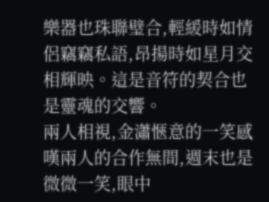樂器也珠聯璧合,輕緩時如情侶竊竊私語,昂揚時如星月交相輝映。這是音符的契合也是靈魂的交響。
兩人相視,金瀟愜意的一笑感嘆兩人的合作無間,週末也是微微一笑,眼中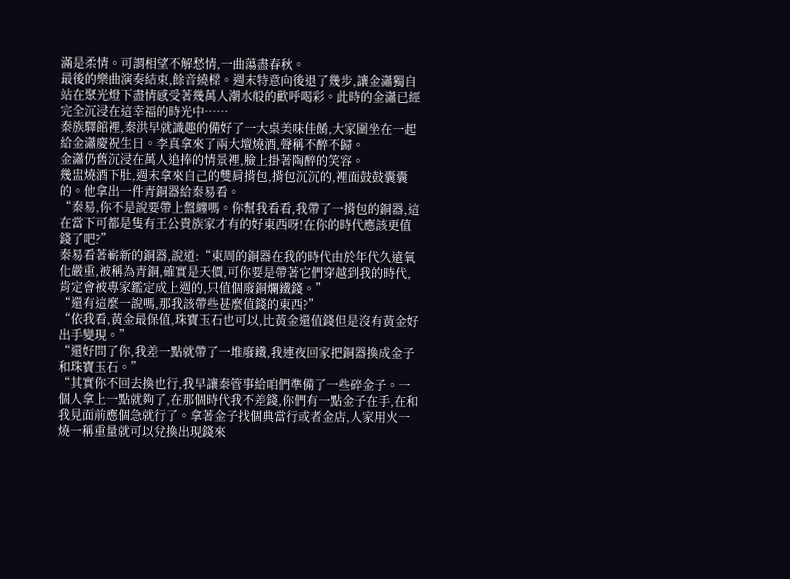滿是柔情。可謂相望不解愁情,一曲蕩盡春秋。
最後的樂曲演奏結束,餘音繞樑。週末特意向後退了幾步,讓金瀟獨自站在聚光燈下盡情感受著幾萬人潮水般的歡呼喝彩。此時的金瀟已經完全沉浸在這幸福的時光中……
秦族驛館裡,秦洪早就識趣的備好了一大桌美味佳餚,大家圍坐在一起給金瀟慶祝生日。李真拿來了兩大壇燒酒,聲稱不醉不歸。
金瀟仍舊沉浸在萬人追捧的情景裡,臉上掛著陶醉的笑容。
幾盅燒酒下肚,週末拿來自己的雙肩揹包,揹包沉沉的,裡面鼓鼓囊囊的。他拿出一件青銅器給秦易看。
“秦易,你不是說要帶上盤纏嗎。你幫我看看,我帶了一揹包的銅器,這在當下可都是隻有王公貴族家才有的好東西呀!在你的時代應該更值錢了吧?”
秦易看著嶄新的銅器,說道:“東周的銅器在我的時代由於年代久遠氧化嚴重,被稱為青銅,確實是天價,可你要是帶著它們穿越到我的時代,肯定會被專家鑑定成上週的,只值個廢銅爛鐵錢。”
“還有這麼一說嗎,那我該帶些甚麼值錢的東西?”
“依我看,黃金最保值,珠寶玉石也可以,比黃金還值錢但是沒有黃金好出手變現。”
“還好問了你,我差一點就帶了一堆廢鐵,我連夜回家把銅器換成金子和珠寶玉石。”
“其實你不回去換也行,我早讓秦管事給咱們準備了一些碎金子。一個人拿上一點就夠了,在那個時代我不差錢,你們有一點金子在手,在和我見面前應個急就行了。拿著金子找個典當行或者金店,人家用火一燒一稱重量就可以兌換出現錢來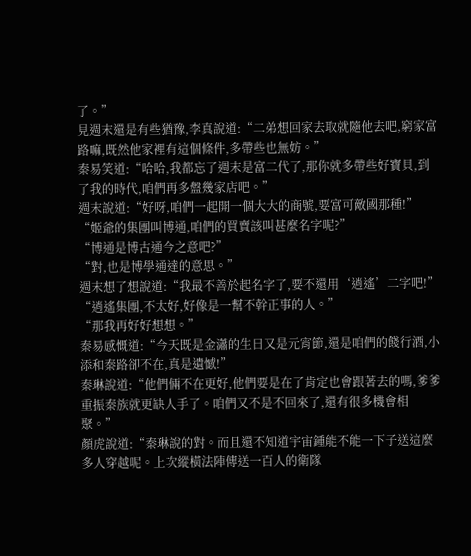了。”
見週末還是有些猶豫,李真說道:“二弟想回家去取就隨他去吧,窮家富路嘛,既然他家裡有這個條件,多帶些也無妨。”
秦易笑道:“哈哈,我都忘了週末是富二代了,那你就多帶些好寶貝,到了我的時代,咱們再多盤幾家店吧。”
週末說道:“好呀,咱們一起開一個大大的商號,要富可敵國那種!”
“姬爺的集團叫博通,咱們的買賣該叫甚麼名字呢?”
“博通是博古通今之意吧?”
“對,也是博學通達的意思。”
週末想了想說道:“我最不善於起名字了,要不還用‘逍遙’二字吧!”
“逍遙集團,不太好,好像是一幫不幹正事的人。”
“那我再好好想想。”
秦易感慨道:“今天既是金瀟的生日又是元宵節,還是咱們的餞行酒,小添和秦路卻不在,真是遺憾!”
秦琳說道:“他們倆不在更好,他們要是在了肯定也會跟著去的嗎,爹爹重振秦族就更缺人手了。咱們又不是不回來了,還有很多機會相聚。”
顏虎說道:“秦琳說的對。而且還不知道宇宙鍾能不能一下子送這麼多人穿越呢。上次縱橫法陣傳送一百人的衛隊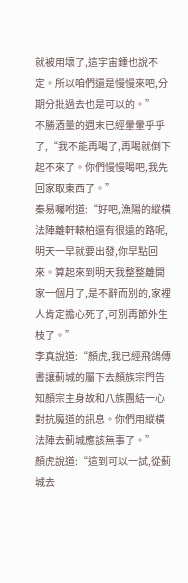就被用壞了,這宇宙鍾也說不定。所以咱們還是慢慢來吧,分期分批過去也是可以的。”
不勝酒量的週末已經暈暈乎乎了,“我不能再喝了,再喝就倒下起不來了。你們慢慢喝吧,我先回家取東西了。”
秦易囑咐道:“好吧,漁陽的縱橫法陣離軒轅柏還有很遠的路呢,明天一早就要出發,你早點回來。算起來到明天我整整離開家一個月了,是不辭而別的,家裡人肯定擔心死了,可別再節外生枝了。”
李真說道:“顏虎,我已經飛鴿傳書讓薊城的屬下去顏族宗門告知顏宗主身故和八族團結一心對抗魔道的訊息。你們用縱橫法陣去薊城應該無事了。”
顏虎說道:“這到可以一試,從薊城去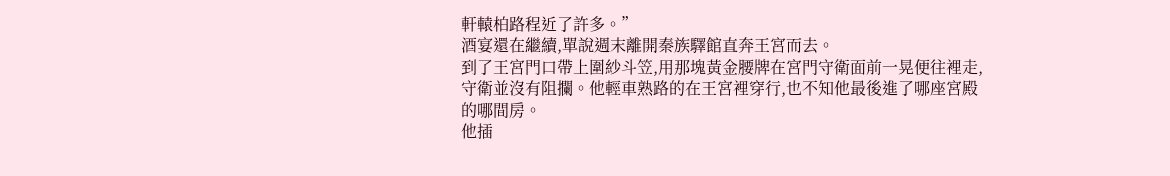軒轅柏路程近了許多。”
酒宴還在繼續,單說週末離開秦族驛館直奔王宮而去。
到了王宮門口帶上圍紗斗笠,用那塊黃金腰牌在宮門守衛面前一晃便往裡走,守衛並沒有阻攔。他輕車熟路的在王宮裡穿行,也不知他最後進了哪座宮殿的哪間房。
他插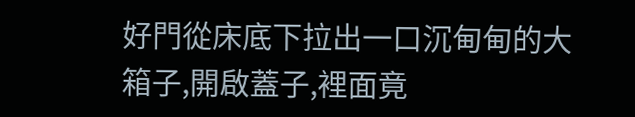好門從床底下拉出一口沉甸甸的大箱子,開啟蓋子,裡面竟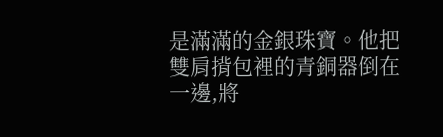是滿滿的金銀珠寶。他把雙肩揹包裡的青銅器倒在一邊,將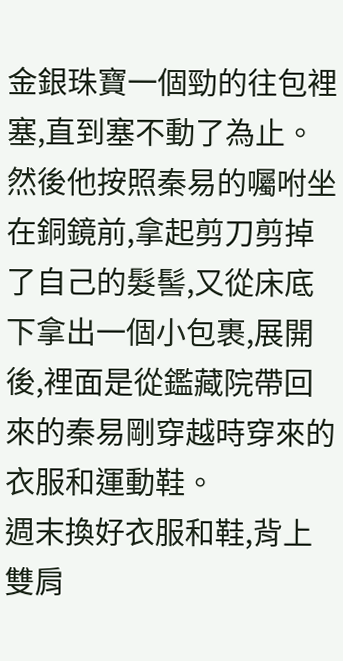金銀珠寶一個勁的往包裡塞,直到塞不動了為止。
然後他按照秦易的囑咐坐在銅鏡前,拿起剪刀剪掉了自己的髮髻,又從床底下拿出一個小包裹,展開後,裡面是從鑑藏院帶回來的秦易剛穿越時穿來的衣服和運動鞋。
週末換好衣服和鞋,背上雙肩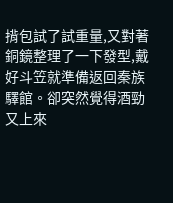揹包試了試重量,又對著銅鏡整理了一下發型,戴好斗笠就準備返回秦族驛館。卻突然覺得酒勁又上來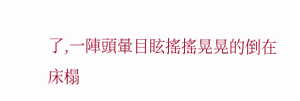了,一陣頭暈目眩搖搖晃晃的倒在床榻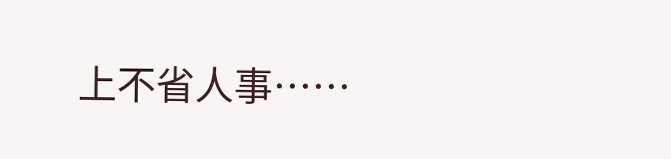上不省人事……